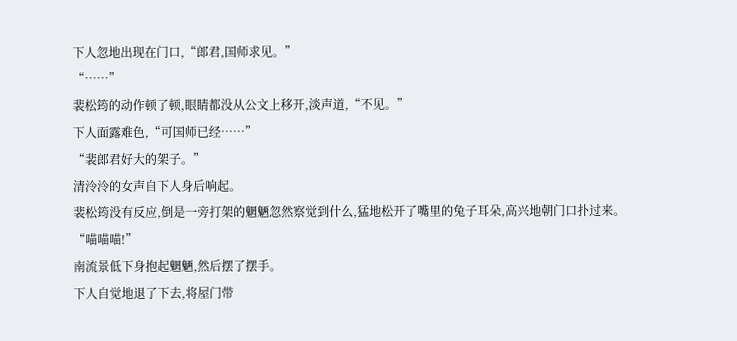下人忽地出现在门口,“郎君,国师求见。”
“……”
裴松筠的动作顿了顿,眼睛都没从公文上移开,淡声道,“不见。”
下人面露难色,“可国师已经……”
“裴郎君好大的架子。”
清泠泠的女声自下人身后响起。
裴松筠没有反应,倒是一旁打架的魍魉忽然察觉到什么,猛地松开了嘴里的兔子耳朵,高兴地朝门口扑过来。
“喵喵喵!”
南流景低下身抱起魍魉,然后摆了摆手。
下人自觉地退了下去,将屋门带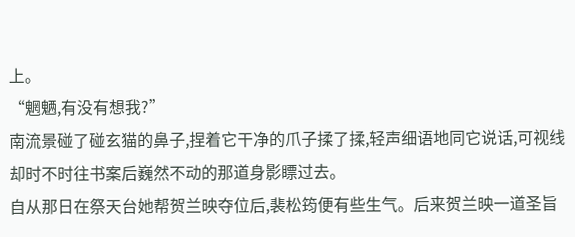上。
“魍魉,有没有想我?”
南流景碰了碰玄猫的鼻子,捏着它干净的爪子揉了揉,轻声细语地同它说话,可视线却时不时往书案后巍然不动的那道身影瞟过去。
自从那日在祭天台她帮贺兰映夺位后,裴松筠便有些生气。后来贺兰映一道圣旨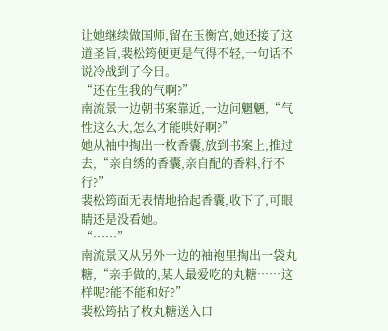让她继续做国师,留在玉衡宫,她还接了这道圣旨,裴松筠便更是气得不轻,一句话不说冷战到了今日。
“还在生我的气啊?”
南流景一边朝书案靠近,一边问魍魉,“气性这么大,怎么才能哄好啊?”
她从袖中掏出一枚香囊,放到书案上,推过去,“亲自绣的香囊,亲自配的香料,行不行?”
裴松筠面无表情地拾起香囊,收下了,可眼睛还是没看她。
“……”
南流景又从另外一边的袖袍里掏出一袋丸糖,“亲手做的,某人最爱吃的丸糖……这样呢?能不能和好?”
裴松筠拈了枚丸糖送入口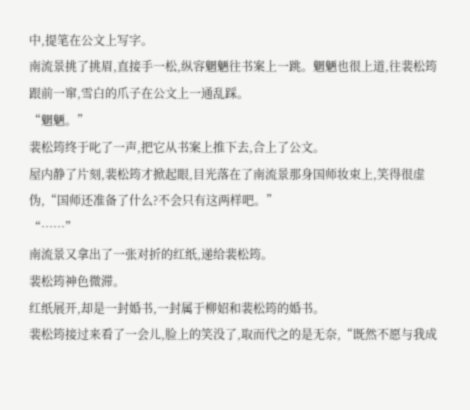中,提笔在公文上写字。
南流景挑了挑眉,直接手一松,纵容魍魉往书案上一跳。魍魉也很上道,往裴松筠跟前一窜,雪白的爪子在公文上一通乱踩。
“魍魉。”
裴松筠终于叱了一声,把它从书案上推下去,合上了公文。
屋内静了片刻,裴松筠才掀起眼,目光落在了南流景那身国师妆束上,笑得很虚伪,“国师还准备了什么?不会只有这两样吧。”
“……”
南流景又拿出了一张对折的红纸,递给裴松筠。
裴松筠神色微滞。
红纸展开,却是一封婚书,一封属于柳妱和裴松筠的婚书。
裴松筠接过来看了一会儿,脸上的笑没了,取而代之的是无奈,“既然不愿与我成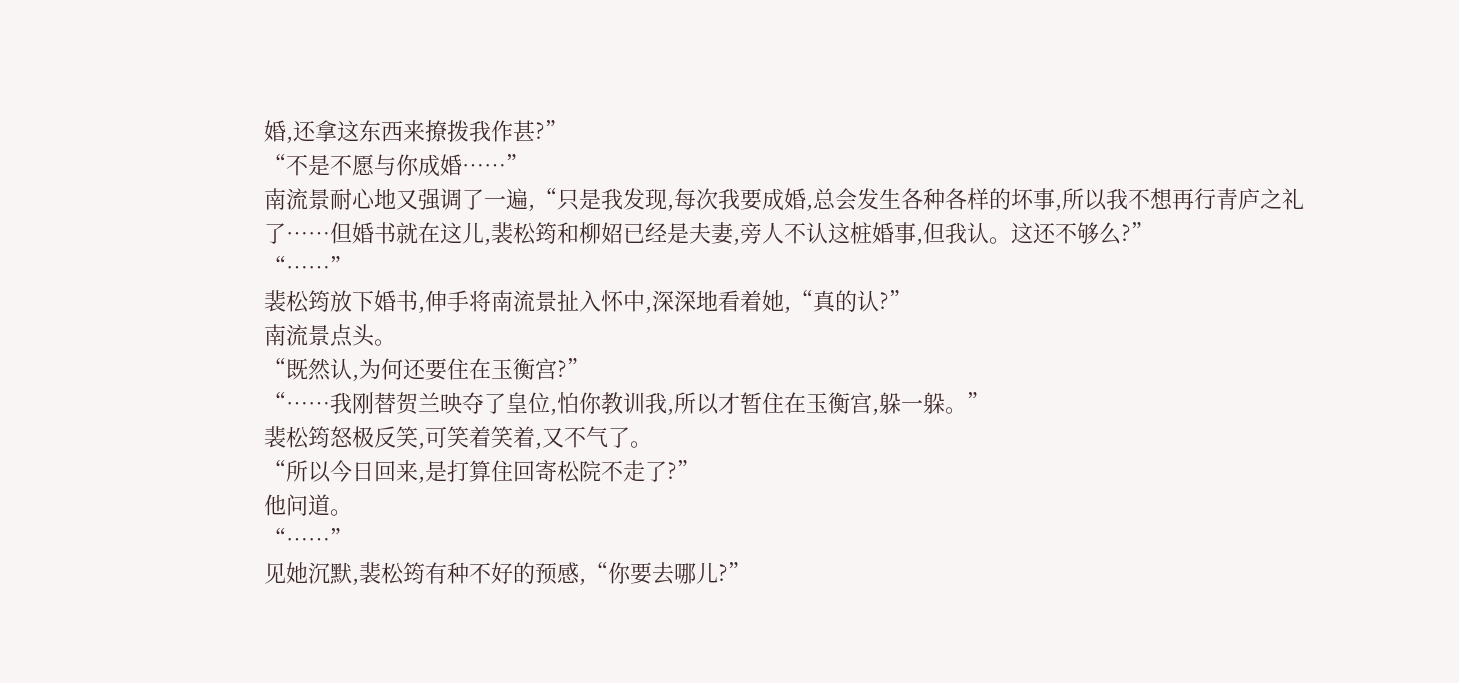婚,还拿这东西来撩拨我作甚?”
“不是不愿与你成婚……”
南流景耐心地又强调了一遍,“只是我发现,每次我要成婚,总会发生各种各样的坏事,所以我不想再行青庐之礼了……但婚书就在这儿,裴松筠和柳妱已经是夫妻,旁人不认这桩婚事,但我认。这还不够么?”
“……”
裴松筠放下婚书,伸手将南流景扯入怀中,深深地看着她,“真的认?”
南流景点头。
“既然认,为何还要住在玉衡宫?”
“……我刚替贺兰映夺了皇位,怕你教训我,所以才暂住在玉衡宫,躲一躲。”
裴松筠怒极反笑,可笑着笑着,又不气了。
“所以今日回来,是打算住回寄松院不走了?”
他问道。
“……”
见她沉默,裴松筠有种不好的预感,“你要去哪儿?”